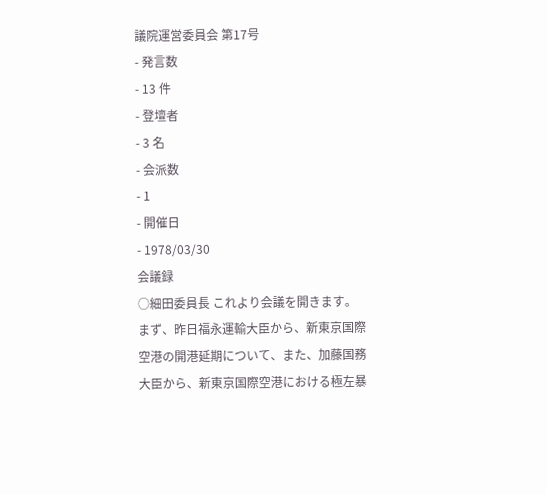議院運営委員会 第17号
- 発言数
- 13 件
- 登壇者
- 3 名
- 会派数
- 1
- 開催日
- 1978/03/30
会議録
○細田委員長 これより会議を開きます。 まず、昨日福永運輸大臣から、新東京国際空港の開港延期について、また、加藤国務大臣から、新東京国際空港における極左暴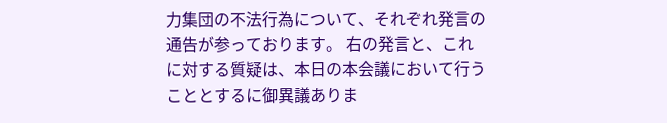力集団の不法行為について、それぞれ発言の通告が参っております。 右の発言と、これに対する質疑は、本日の本会議において行うこととするに御異議ありま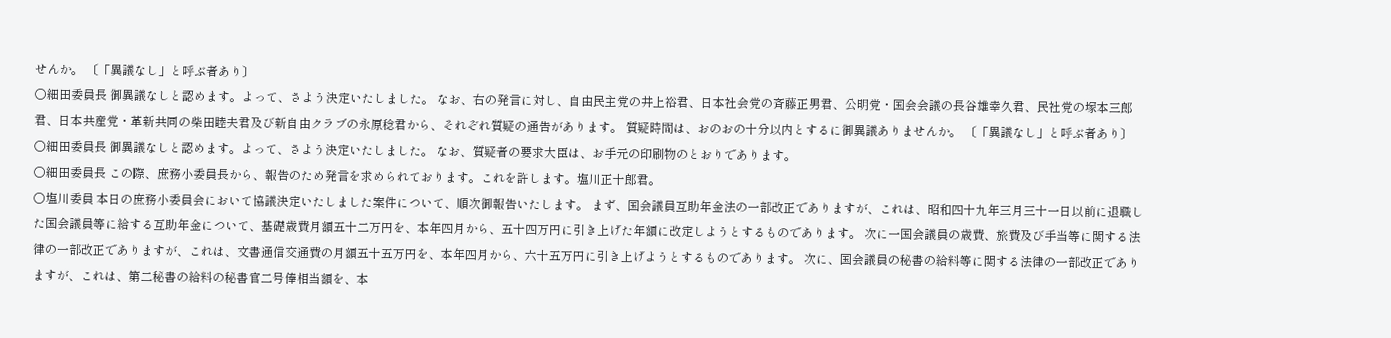せんか。 〔「異議なし」と呼ぶ者あり〕
○細田委員長 御異議なしと認めます。よって、さよう決定いたしました。 なお、右の発言に対し、自由民主党の井上裕君、日本社会党の斉藤正男君、公明党・国会会議の長谷雄幸久君、民社党の塚本三郎君、日本共産党・革新共同の柴田睦夫君及び新自由クラブの永原稔君から、それぞれ質疑の通告があります。 質疑時間は、おのおの十分以内とするに御異議ありませんか。 〔「異議なし」と呼ぶ者あり〕
○細田委員長 御異議なしと認めます。よって、さよう決定いたしました。 なお、質疑者の要求大臣は、お手元の印刷物のとおりであります。
○細田委員長 この際、庶務小委員長から、報告のため発言を求められております。これを許します。塩川正十郎君。
○塩川委員 本日の庶務小委員会において協議決定いたしました案件について、順次御報告いたします。 まず、国会議員互助年金法の一部改正でありますが、これは、昭和四十九年三月三十一日以前に退職した国会議員等に給する互助年金について、基礎歳費月額五十二万円を、本年四月から、五十四万円に引き上げた年額に改定しようとするものであります。 次に一国会議員の歳費、旅費及び手当等に関する法律の一部改正でありますが、これは、文書通信交通費の月額五十五万円を、本年四月から、六十五万円に引き上げようとするものであります。 次に、国会議員の秘書の給料等に関する法律の一部改正でありますが、これは、第二秘書の給料の秘書官二号俸相当額を、本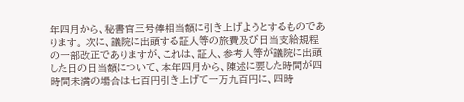年四月から、秘書官三号俸相当額に引き上げようとするものであります。 次に、議院に出頭する証人等の旅費及び日当支給規程の一部改正でありますが、これは、証人、参考人等が議院に出頭した日の日当額について、本年四月から、陳述に要した時間が四時間未満の場合は七百円引き上げて一万九百円に、四時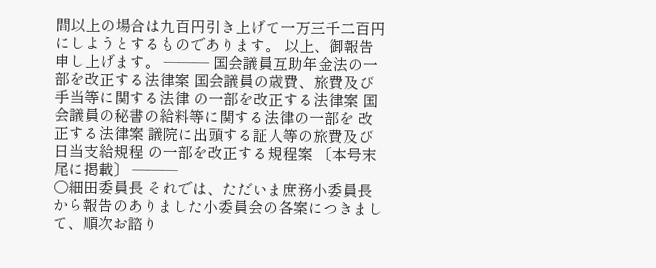間以上の場合は九百円引き上げて一万三千二百円にしようとするものであります。 以上、御報告申し上げます。 ——— 国会議員互助年金法の一部を改正する法律案 国会議員の歳費、旅費及び手当等に関する法律 の一部を改正する法律案 国会議員の秘書の給料等に関する法律の一部を 改正する法律案 議院に出頭する証人等の旅費及び日当支給規程 の一部を改正する規程案 〔本号末尾に掲載〕 ———
○細田委員長 それでは、ただいま庶務小委員長から報告のありました小委員会の各案につきまして、順次お諮り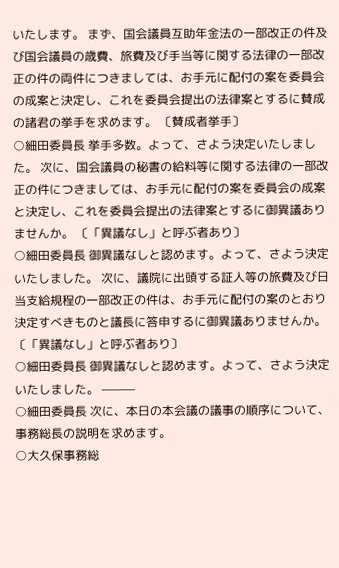いたします。 まず、国会議員互助年金法の一部改正の件及び国会議員の歳費、旅費及び手当等に関する法律の一部改正の件の両件につきましては、お手元に配付の案を委員会の成案と決定し、これを委員会提出の法律案とするに賛成の諸君の挙手を求めます。 〔賛成者挙手〕
○細田委員長 挙手多数。よって、さよう決定いたしました。 次に、国会議員の秘書の給料等に関する法律の一部改正の件につきましては、お手元に配付の案を委員会の成案と決定し、これを委員会提出の法律案とするに御異議ありませんか。 〔「異議なし」と呼ぶ者あり〕
○細田委員長 御異議なしと認めます。よって、さよう決定いたしました。 次に、議院に出頭する証人等の旅費及び日当支給規程の一部改正の件は、お手元に配付の案のとおり決定すべきものと議長に答申するに御異議ありませんか。 〔「異議なし」と呼ぶ者あり〕
○細田委員長 御異議なしと認めます。よって、さよう決定いたしました。 ———
○細田委員長 次に、本日の本会議の議事の順序について、事務総長の説明を求めます。
○大久保事務総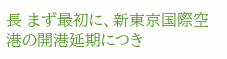長 まず最初に、新東京国際空港の開港延期につき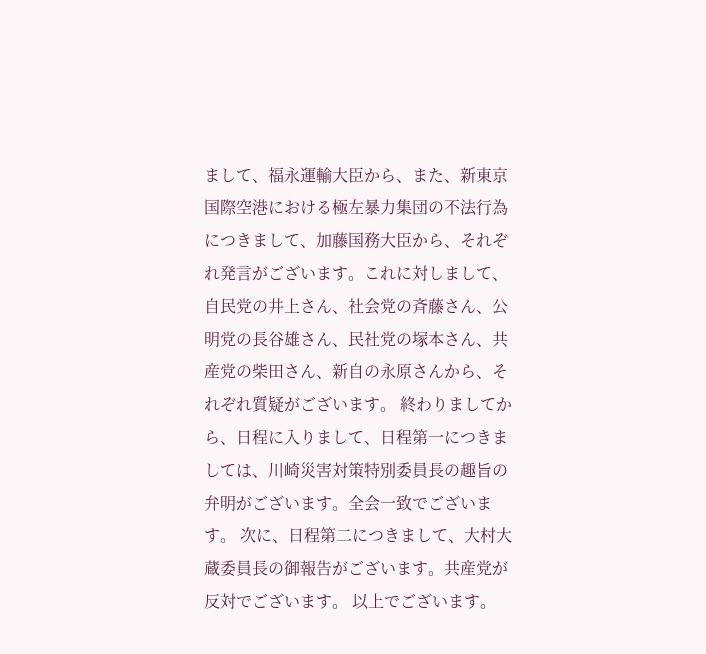まして、福永運輸大臣から、また、新東京国際空港における極左暴力集団の不法行為につきまして、加藤国務大臣から、それぞれ発言がございます。これに対しまして、自民党の井上さん、社会党の斉藤さん、公明党の長谷雄さん、民社党の塚本さん、共産党の柴田さん、新自の永原さんから、それぞれ質疑がございます。 終わりましてから、日程に入りまして、日程第一につきましては、川崎災害対策特別委員長の趣旨の弁明がございます。全会一致でございます。 次に、日程第二につきまして、大村大蔵委員長の御報告がございます。共産党が反対でございます。 以上でございます。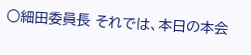○細田委員長 それでは、本日の本会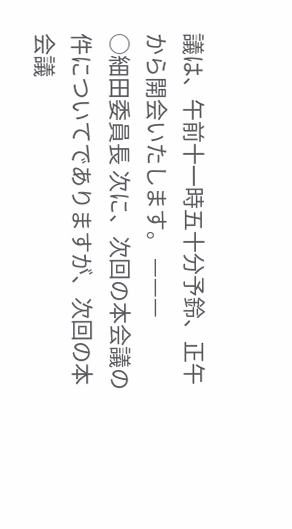議は、午前十一時五十分予鈴、正午から開会いたします。 ———
○細田委員長 次に、次回の本会議の件についてでありますが、次回の本会議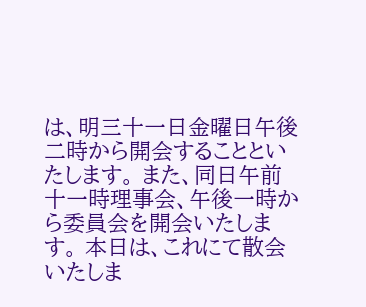は、明三十一日金曜日午後二時から開会することといたします。 また、同日午前十一時理事会、午後一時から委員会を開会いたします。 本日は、これにて散会いたしま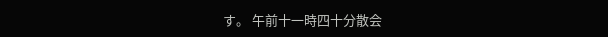す。 午前十一時四十分散会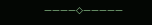————◇—————